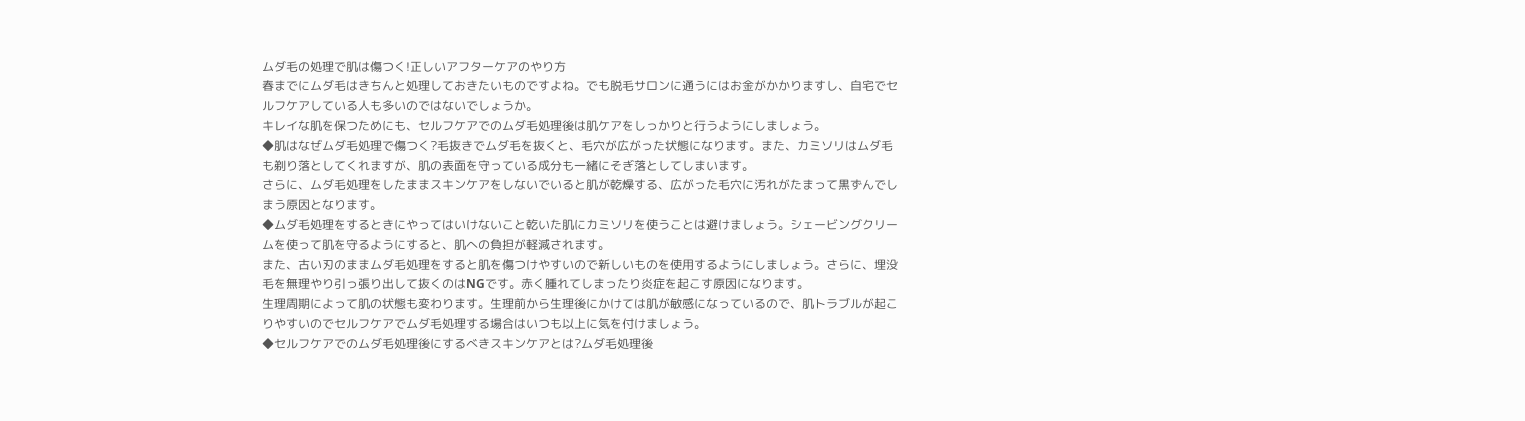ムダ毛の処理で肌は傷つく!正しいアフターケアのやり方
春までにムダ毛はきちんと処理しておきたいものですよね。でも脱毛サロンに通うにはお金がかかりますし、自宅でセルフケアしている人も多いのではないでしょうか。
キレイな肌を保つためにも、セルフケアでのムダ毛処理後は肌ケアをしっかりと行うようにしましょう。
◆肌はなぜムダ毛処理で傷つく?毛抜きでムダ毛を抜くと、毛穴が広がった状態になります。また、カミソリはムダ毛も剃り落としてくれますが、肌の表面を守っている成分も一緒にそぎ落としてしまいます。
さらに、ムダ毛処理をしたままスキンケアをしないでいると肌が乾燥する、広がった毛穴に汚れがたまって黒ずんでしまう原因となります。
◆ムダ毛処理をするときにやってはいけないこと乾いた肌にカミソリを使うことは避けましょう。シェービングクリームを使って肌を守るようにすると、肌への負担が軽減されます。
また、古い刃のままムダ毛処理をすると肌を傷つけやすいので新しいものを使用するようにしましょう。さらに、埋没毛を無理やり引っ張り出して抜くのはNGです。赤く腫れてしまったり炎症を起こす原因になります。
生理周期によって肌の状態も変わります。生理前から生理後にかけては肌が敏感になっているので、肌トラブルが起こりやすいのでセルフケアでムダ毛処理する場合はいつも以上に気を付けましょう。
◆セルフケアでのムダ毛処理後にするべきスキンケアとは?ムダ毛処理後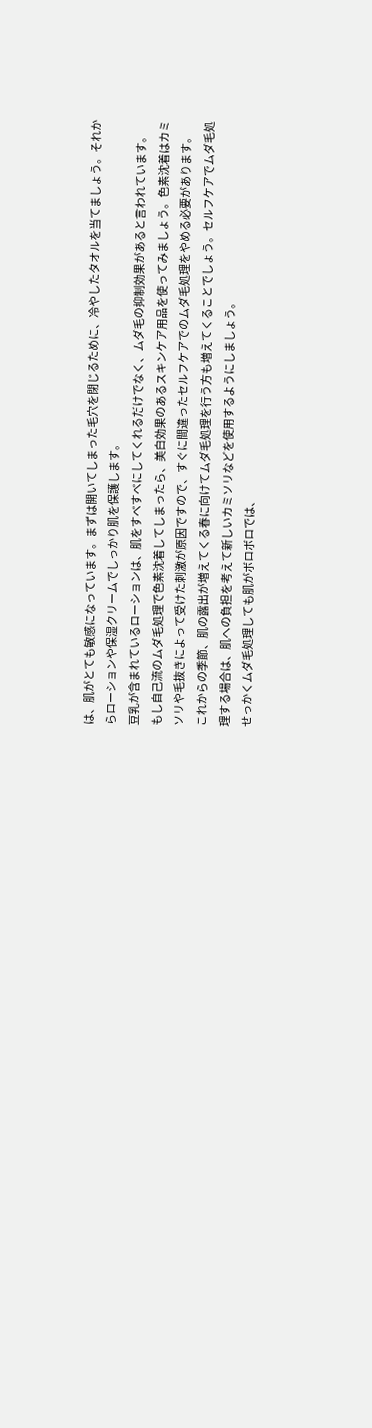は、肌がとても敏感になっています。まずは開いてしまった毛穴を閉じるために、冷やしたタオルを当てましょう。それからローションや保湿クリームでしっかり肌を保護します。
豆乳が含まれているローションは、肌をすべすべにしてくれるだけでなく、ムダ毛の抑制効果があると言われています。
もし自己流のムダ毛処理で色素沈着してしまったら、美白効果のあるスキンケア用品を使ってみましょう。色素沈着はカミソリや毛抜きによって受けた刺激が原因ですので、すぐに間違ったセルフケアでのムダ毛処理をやめる必要があります。
これからの季節、肌の露出が増えてくる春に向けてムダ毛処理を行う方も増えてくることでしょう。セルフケアでムダ毛処理する場合は、肌への負担を考えて新しいカミソリなどを使用するようにしましょう。
せっかくムダ毛処理しても肌がボロボロでは、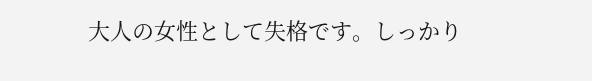大人の女性として失格です。しっかり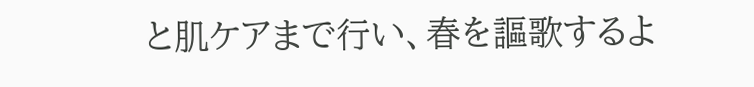と肌ケアまで行い、春を謳歌するよ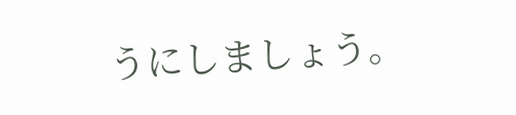うにしましょう。